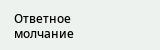Ответное молчание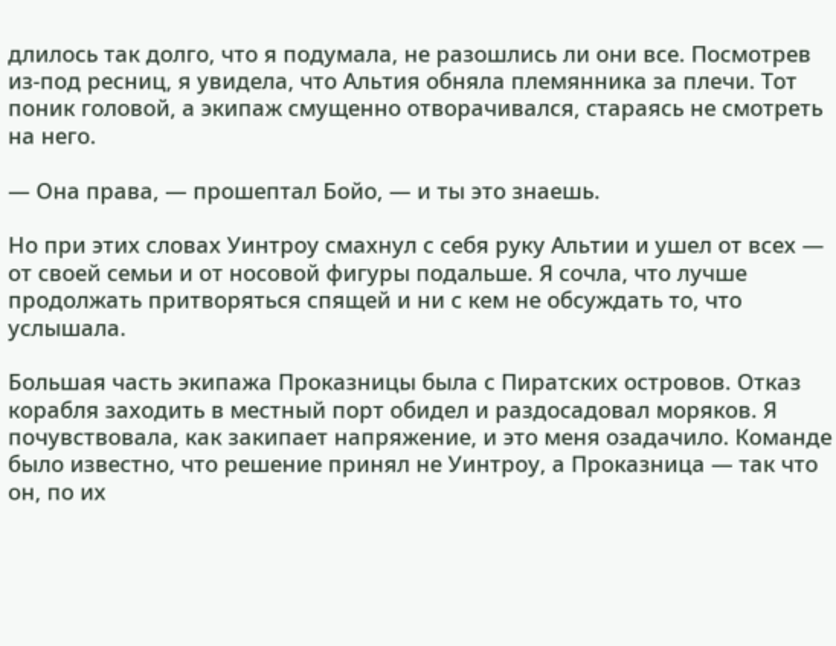длилось так долго, что я подумала, не разошлись ли они все. Посмотрев из-под ресниц, я увидела, что Альтия обняла племянника за плечи. Тот поник головой, а экипаж смущенно отворачивался, стараясь не смотреть на него.

— Она права, — прошептал Бойо, — и ты это знаешь.

Но при этих словах Уинтроу смахнул с себя руку Альтии и ушел от всех — от своей семьи и от носовой фигуры подальше. Я сочла, что лучше продолжать притворяться спящей и ни с кем не обсуждать то, что услышала.

Большая часть экипажа Проказницы была с Пиратских островов. Отказ корабля заходить в местный порт обидел и раздосадовал моряков. Я почувствовала, как закипает напряжение, и это меня озадачило. Команде было известно, что решение принял не Уинтроу, а Проказница — так что он, по их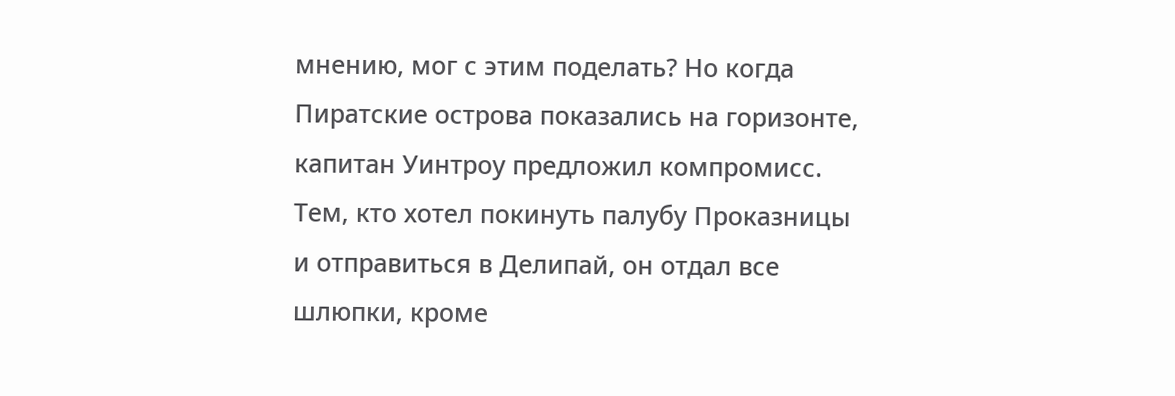мнению, мог с этим поделать? Но когда Пиратские острова показались на горизонте, капитан Уинтроу предложил компромисс. Тем, кто хотел покинуть палубу Проказницы и отправиться в Делипай, он отдал все шлюпки, кроме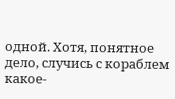одной. Хотя, понятное дело, случись с кораблем какое-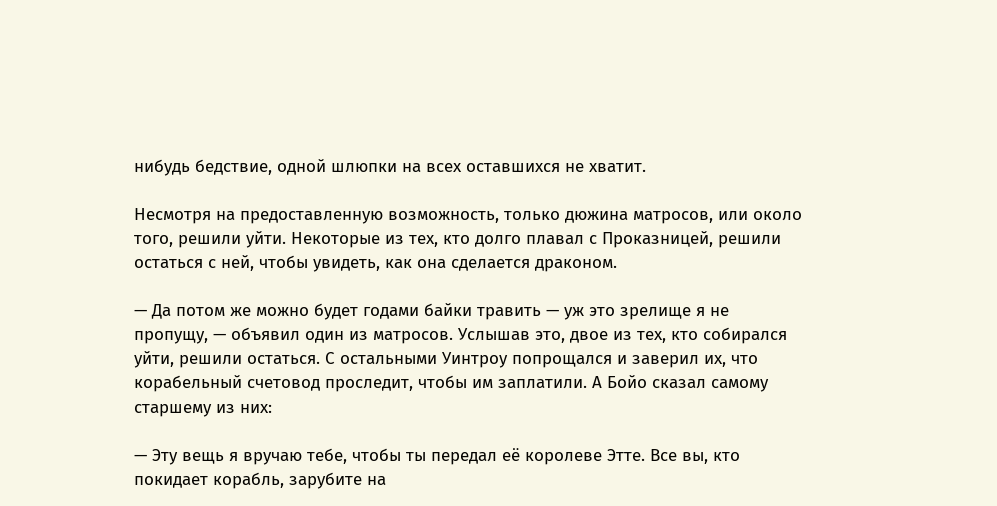нибудь бедствие, одной шлюпки на всех оставшихся не хватит.

Несмотря на предоставленную возможность, только дюжина матросов, или около того, решили уйти. Некоторые из тех, кто долго плавал с Проказницей, решили остаться с ней, чтобы увидеть, как она сделается драконом.

— Да потом же можно будет годами байки травить — уж это зрелище я не пропущу, — объявил один из матросов. Услышав это, двое из тех, кто собирался уйти, решили остаться. С остальными Уинтроу попрощался и заверил их, что корабельный счетовод проследит, чтобы им заплатили. А Бойо сказал самому старшему из них:

— Эту вещь я вручаю тебе, чтобы ты передал её королеве Этте. Все вы, кто покидает корабль, зарубите на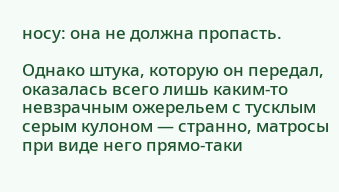носу: она не должна пропасть.

Однако штука, которую он передал, оказалась всего лишь каким-то невзрачным ожерельем с тусклым серым кулоном — странно, матросы при виде него прямо-таки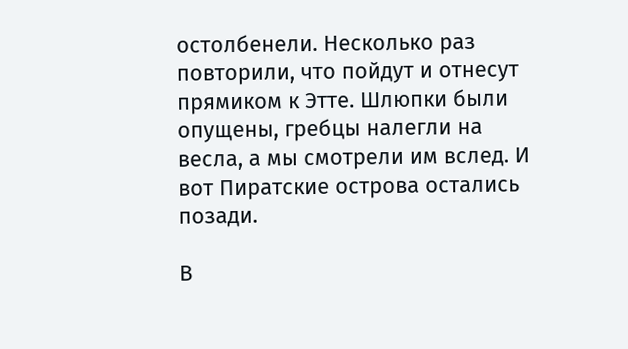остолбенели. Несколько раз повторили, что пойдут и отнесут прямиком к Этте. Шлюпки были опущены, гребцы налегли на весла, а мы смотрели им вслед. И вот Пиратские острова остались позади.

В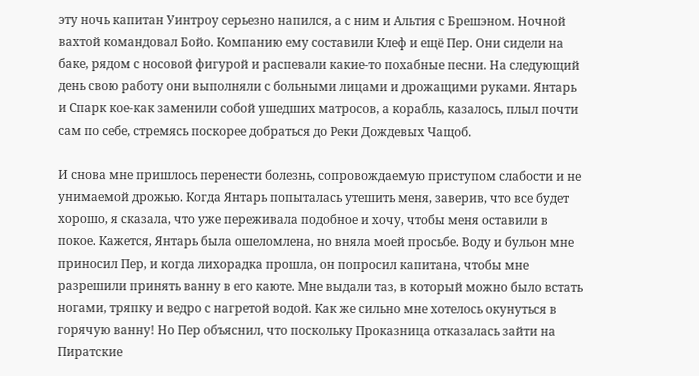эту ночь капитан Уинтроу серьезно напился, а с ним и Альтия с Брешэном. Ночной вахтой командовал Бойо. Компанию ему составили Клеф и ещё Пер. Они сидели на баке, рядом с носовой фигурой и распевали какие-то похабные песни. На следующий день свою работу они выполняли с больными лицами и дрожащими руками. Янтарь и Спарк кое-как заменили собой ушедших матросов, а корабль, казалось, плыл почти сам по себе, стремясь поскорее добраться до Реки Дождевых Чащоб.

И снова мне пришлось перенести болезнь, сопровождаемую приступом слабости и не унимаемой дрожью. Когда Янтарь попыталась утешить меня, заверив, что все будет хорошо, я сказала, что уже переживала подобное и хочу, чтобы меня оставили в покое. Кажется, Янтарь была ошеломлена, но вняла моей просьбе. Воду и бульон мне приносил Пер, и когда лихорадка прошла, он попросил капитана, чтобы мне разрешили принять ванну в его каюте. Мне выдали таз, в который можно было встать ногами, тряпку и ведро с нагретой водой. Как же сильно мне хотелось окунуться в горячую ванну! Но Пер объяснил, что поскольку Проказница отказалась зайти на Пиратские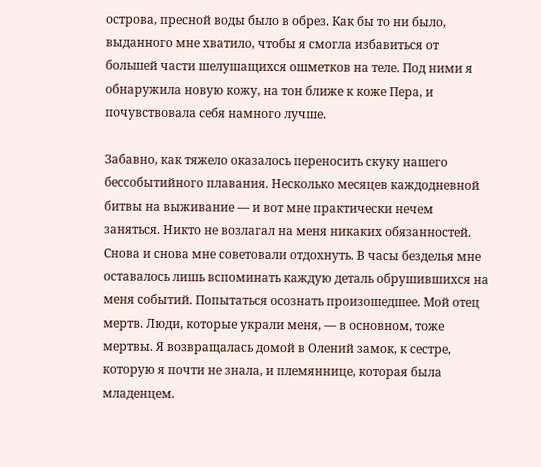острова, пресной воды было в обрез. Как бы то ни было, выданного мне хватило, чтобы я смогла избавиться от большей части шелушащихся ошметков на теле. Под ними я обнаружила новую кожу, на тон ближе к коже Пера, и почувствовала себя намного лучше.

Забавно, как тяжело оказалось переносить скуку нашего бессобытийного плавания. Несколько месяцев каждодневной битвы на выживание — и вот мне практически нечем заняться. Никто не возлагал на меня никаких обязанностей. Снова и снова мне советовали отдохнуть. В часы безделья мне оставалось лишь вспоминать каждую деталь обрушившихся на меня событий. Попытаться осознать произошедшее. Мой отец мертв. Люди, которые украли меня, — в основном, тоже мертвы. Я возвращалась домой в Олений замок, к сестре, которую я почти не знала, и племяннице, которая была младенцем.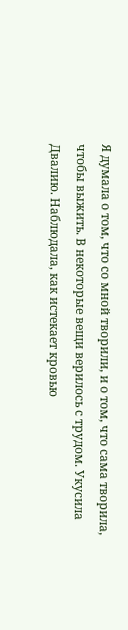Я думала о том, что со мной творили, и о том, что сама творила, чтобы выжить. В некоторые вещи верилось с трудом. Укусила Двалию. Наблюдала, как истекает кровью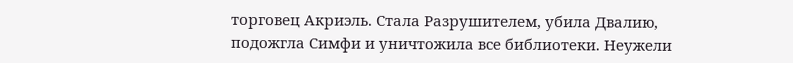торговец Акриэль. Стала Разрушителем, убила Двалию, подожгла Симфи и уничтожила все библиотеки. Неужели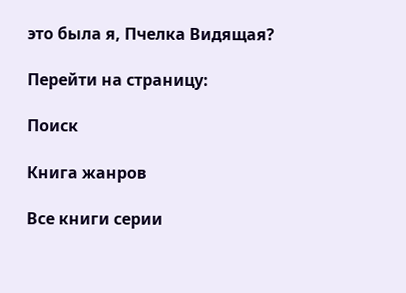это была я, Пчелка Видящая?

Перейти на страницу:

Поиск

Книга жанров

Все книги серии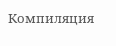Компиляция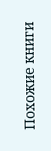Похожие книги